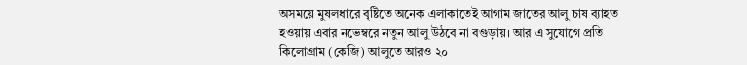অসময়ে মুষলধারে বৃষ্টিতে অনেক এলাকাতেই আগাম জাতের আলু চাষ ব্যাহত হওয়ায় এবার নভেম্বরে নতুন আলু উঠবে না বগুড়ায়। আর এ সুযোগে প্রতি কিলোগ্রাম (কেজি) আলুতে আরও ২০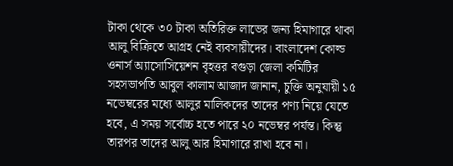টাকা থেকে ৩০ টাকা অতিরিক্ত লাভের জন্য হিমাগারে থাকা আলু বিক্রিতে আগ্রহ নেই ব্যবসায়ীদের। বাংলাদেশ কোল্ড ওনার্স অ্যাসোসিয়েশন বৃহত্তর বগুড়া জেলা কমিটির সহসভাপতি আবুল কালাম আজাদ জানান, চুক্তি অনুযায়ী ১৫ নভেম্বরের মধ্যে আলুর মালিকদের তাদের পণ্য নিয়ে যেতে হবে, এ সময় সর্বোচ্চ হতে পারে ২০ নভেম্বর পর্যন্ত। কিন্তু তারপর তাদের আলু আর হিমাগারে রাখা হবে না।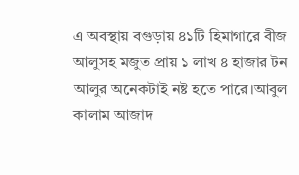এ অবস্থায় বগুড়ায় ৪১টি হিমাগারে বীজ আলুসহ মজুত প্রায় ১ লাখ ৪ হাজার টন আলুর অনেকটাই নষ্ট হতে পারে।আবুল কালাম আজাদ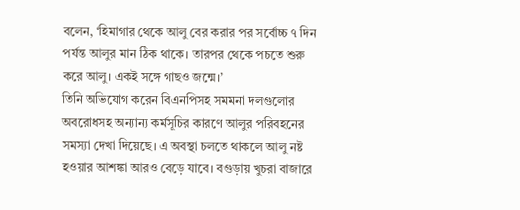বলেন, ‘হিমাগার থেকে আলু বের করার পর সর্বোচ্চ ৭ দিন পর্যন্ত আলুর মান ঠিক থাকে। তারপর থেকে পচতে শুরু করে আলু। একই সঙ্গে গাছও জন্মে।’
তিনি অভিযোগ করেন বিএনপিসহ সমমনা দলগুলোর অবরোধসহ অন্যান্য কর্মসূচির কারণে আলুর পরিবহনের সমস্যা দেখা দিয়েছে। এ অবস্থা চলতে থাকলে আলু নষ্ট হওয়ার আশঙ্কা আরও বেড়ে যাবে। বগুড়ায় খুচরা বাজারে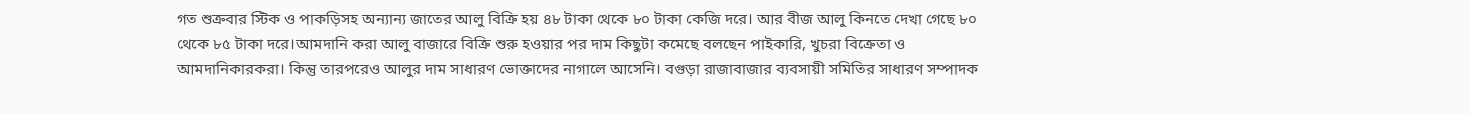গত শুক্রবার স্টিক ও পাকড়িসহ অন্যান্য জাতের আলু বিক্রি হয় ৪৮ টাকা থেকে ৮০ টাকা কেজি দরে। আর বীজ আলু কিনতে দেখা গেছে ৮০ থেকে ৮৫ টাকা দরে।আমদানি করা আলু বাজারে বিক্রি শুরু হওয়ার পর দাম কিছুটা কমেছে বলছেন পাইকারি, খুচরা বিক্রেতা ও আমদানিকারকরা। কিন্তু তারপরেও আলুর দাম সাধারণ ভোক্তাদের নাগালে আসেনি। বগুড়া রাজাবাজার ব্যবসায়ী সমিতির সাধারণ সম্পাদক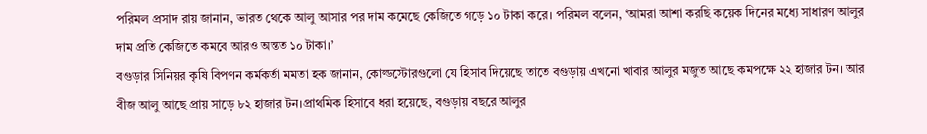পরিমল প্রসাদ রায় জানান, ভারত থেকে আলু আসার পর দাম কমেছে কেজিতে গড়ে ১০ টাকা করে। পরিমল বলেন, ‘আমরা আশা করছি কয়েক দিনের মধ্যে সাধারণ আলুর দাম প্রতি কেজিতে কমবে আরও অন্তত ১০ টাকা।’
বগুড়ার সিনিয়র কৃষি বিপণন কর্মকর্তা মমতা হক জানান, কোল্ডস্টোরগুলো যে হিসাব দিয়েছে তাতে বগুড়ায় এখনো খাবার আলুর মজুত আছে কমপক্ষে ২২ হাজার টন। আর বীজ আলু আছে প্রায় সাড়ে ৮২ হাজার টন।প্রাথমিক হিসাবে ধরা হয়েছে, বগুড়ায় বছরে আলুর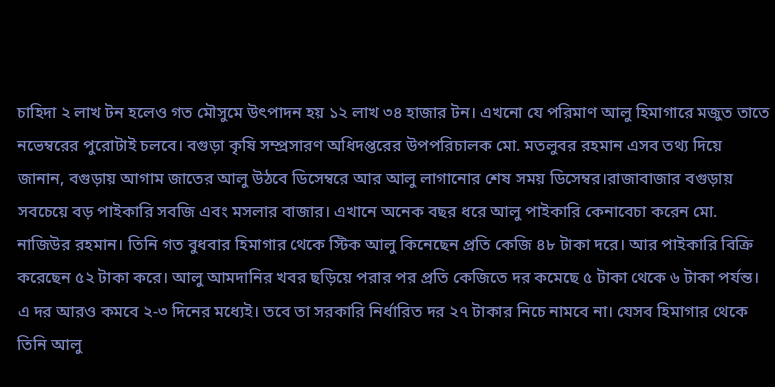চাহিদা ২ লাখ টন হলেও গত মৌসুমে উৎপাদন হয় ১২ লাখ ৩৪ হাজার টন। এখনো যে পরিমাণ আলু হিমাগারে মজুত তাতে নভেম্বরের পুরোটাই চলবে। বগুড়া কৃষি সম্প্রসারণ অধিদপ্তরের উপপরিচালক মো. মতলুবর রহমান এসব তথ্য দিয়ে জানান, বগুড়ায় আগাম জাতের আলু উঠবে ডিসেম্বরে আর আলু লাগানোর শেষ সময় ডিসেম্বর।রাজাবাজার বগুড়ায় সবচেয়ে বড় পাইকারি সবজি এবং মসলার বাজার। এখানে অনেক বছর ধরে আলু পাইকারি কেনাবেচা করেন মো. নাজিউর রহমান। তিনি গত বুধবার হিমাগার থেকে স্টিক আলু কিনেছেন প্রতি কেজি ৪৮ টাকা দরে। আর পাইকারি বিক্রি করেছেন ৫২ টাকা করে। আলু আমদানির খবর ছড়িয়ে পরার পর প্রতি কেজিতে দর কমেছে ৫ টাকা থেকে ৬ টাকা পর্যন্ত। এ দর আরও কমবে ২-৩ দিনের মধ্যেই। তবে তা সরকারি নির্ধারিত দর ২৭ টাকার নিচে নামবে না। যেসব হিমাগার থেকে তিনি আলু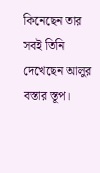কিনেছেন তার সবই তিনি দেখেছেন আলুর বস্তার স্তূপ।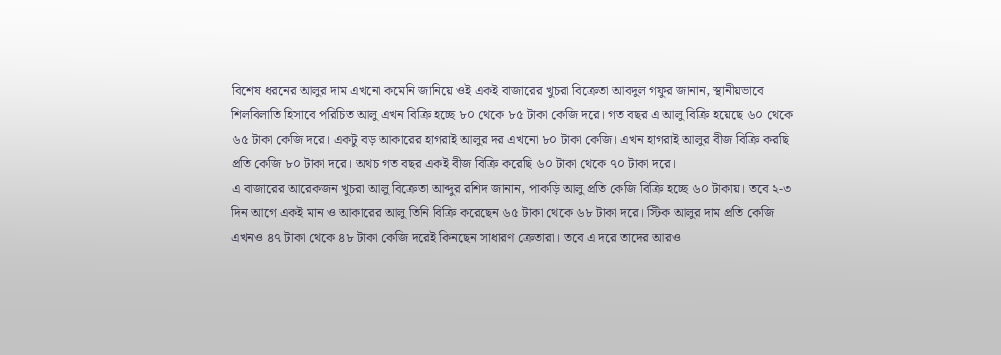বিশেষ ধরনের আলুর দাম এখনো কমেনি জানিয়ে ওই একই বাজারের খুচরা বিক্রেতা আবদুল গফুর জানান, স্থানীয়ভাবে শিলবিলাতি হিসাবে পরিচিত আলু এখন বিক্রি হচ্ছে ৮০ থেকে ৮৫ টাকা কেজি দরে। গত বছর এ আলু বিক্রি হয়েছে ৬০ থেকে ৬৫ টাকা কেজি দরে। একটু বড় আকারের হাগরাই আলুর দর এখনো ৮০ টাকা কেজি। এখন হাগরাই আলুর বীজ বিক্রি করছি প্রতি কেজি ৮০ টাকা দরে। অথচ গত বছর একই বীজ বিক্রি করেছি ৬০ টাকা থেকে ৭০ টাকা দরে।
এ বাজারের আরেকজন খুচরা আলু বিক্রেতা আব্দুর রশিদ জানান, পাকড়ি আলু প্রতি কেজি বিক্রি হচ্ছে ৬০ টাকায়। তবে ২-৩ দিন আগে একই মান ও আকারের আলু তিনি বিক্রি করেছেন ৬৫ টাকা থেকে ৬৮ টাকা দরে। স্টিক আলুর দাম প্রতি কেজি এখনও ৪৭ টাকা থেকে ৪৮ টাকা কেজি দরেই কিনছেন সাধারণ ক্রেতারা। তবে এ দরে তাদের আরও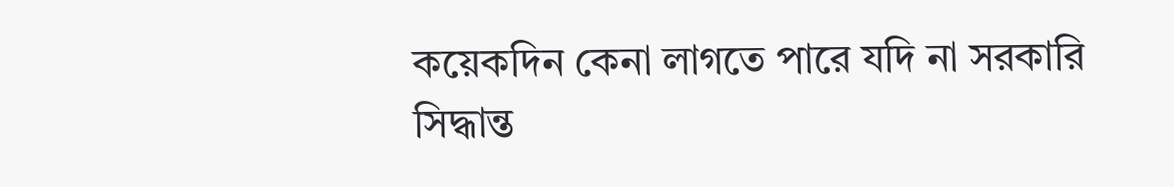কয়েকদিন কেনা লাগতে পারে যদি না সরকারি সিদ্ধান্ত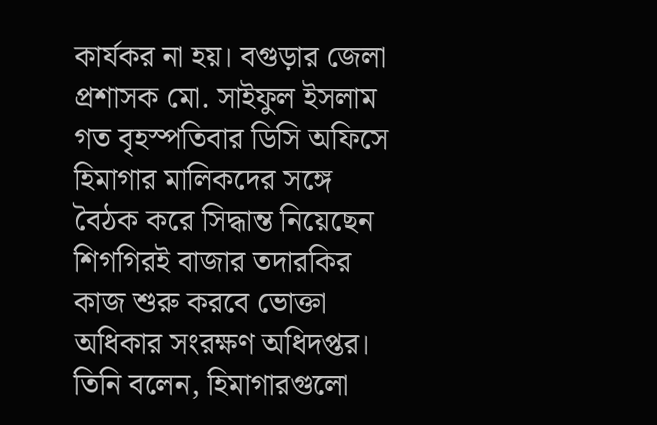কার্যকর না হয়। বগুড়ার জেলা প্রশাসক মো. সাইফুল ইসলাম গত বৃহস্পতিবার ডিসি অফিসে হিমাগার মালিকদের সঙ্গে বৈঠক করে সিদ্ধান্ত নিয়েছেন শিগগিরই বাজার তদারকির কাজ শুরু করবে ভোক্তা অধিকার সংরক্ষণ অধিদপ্তর। তিনি বলেন, হিমাগারগুলো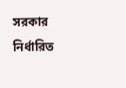সরকার নির্ধারিত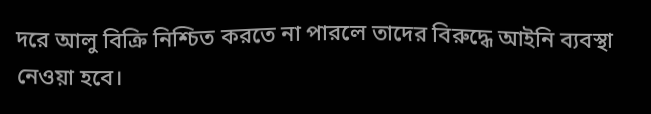দরে আলু বিক্রি নিশ্চিত করতে না পারলে তাদের বিরুদ্ধে আইনি ব্যবস্থা নেওয়া হবে।